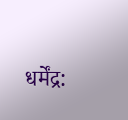धर्मेंद्र: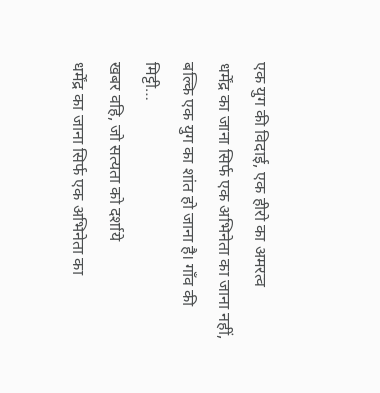एक युग की विदाई, एक हीरो का अमरत्व
धर्मेंद्र का जाना सिर्फ एक अभिनेता का जाना नहीं, बल्कि एक युग का शांत हो जाना है। गाँव की मिट्टी…
खबर वहि, जो सत्यता को दर्शाये
धर्मेंद्र का जाना सिर्फ एक अभिनेता का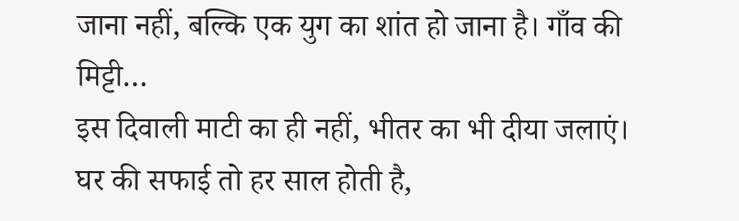जाना नहीं, बल्कि एक युग का शांत हो जाना है। गाँव की मिट्टी…
इस दिवाली माटी का ही नहीं, भीतर का भी दीया जलाएं। घर की सफाई तो हर साल होती है,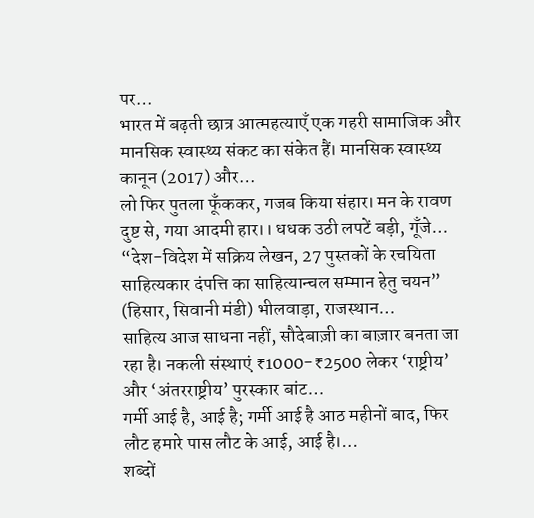पर…
भारत में बढ़ती छात्र आत्महत्याएँ एक गहरी सामाजिक और मानसिक स्वास्थ्य संकट का संकेत हैं। मानसिक स्वास्थ्य कानून (2017) और…
लो फिर पुतला फूँककर, गजब किया संहार। मन के रावण दुष्ट से, गया आदमी हार।। धधक उठी लपटें बड़ी, गूँजे…
“देश-विदेश में सक्रिय लेखन, 27 पुस्तकों के रचयिता साहित्यकार दंपत्ति का साहित्यान्चल सम्मान हेतु चयन” (हिसार, सिवानी मंडी) भीलवाड़ा, राजस्थान…
साहित्य आज साधना नहीं, सौदेबाज़ी का बाज़ार बनता जा रहा है। नकली संस्थाएं ₹1000-₹2500 लेकर ‘राष्ट्रीय’ और ‘अंतरराष्ट्रीय’ पुरस्कार बांट…
गर्मी आई है, आई है; गर्मी आई है आठ महीनों बाद, फिर लौट हमारे पास लौट के आई, आई है।…
शब्दों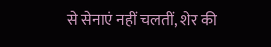से सेनाएं नहीं चलतीं, शेर की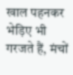खाल पहनकर भेड़िए भी गरजते हैं, मंचों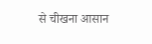से चीखना आसान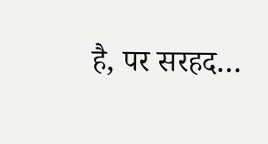है, पर सरहद…